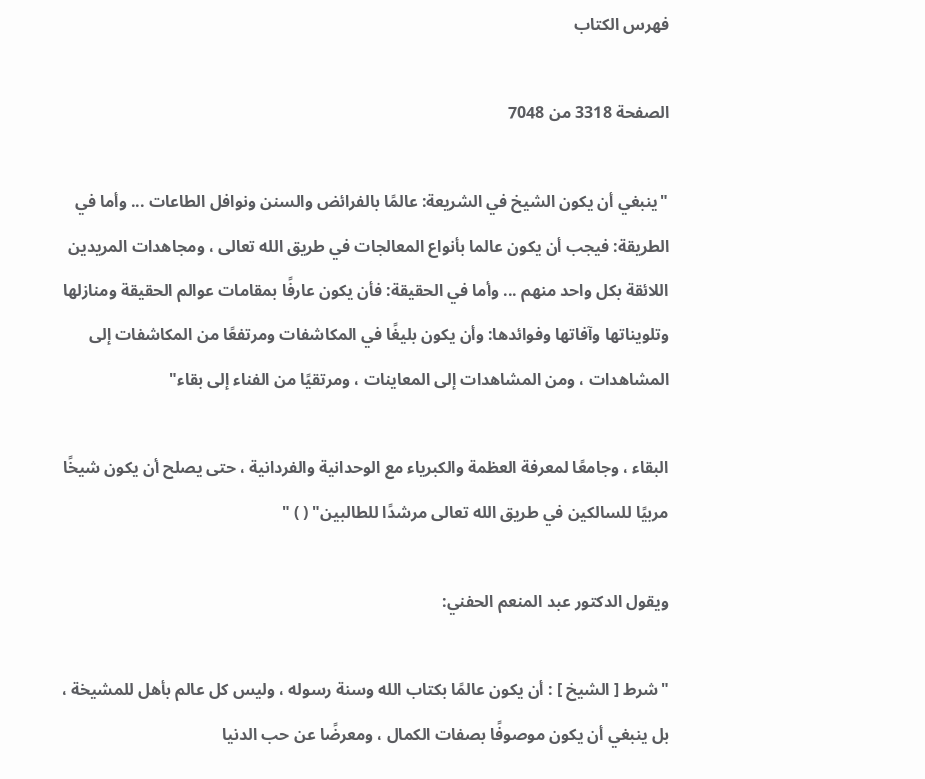فهرس الكتاب

الصفحة 3318 من 7048

"ينبغي أن يكون الشيخ في الشريعة: عالمًا بالفرائض والسنن ونوافل الطاعات ... وأما في الطريقة: فيجب أن يكون عالما بأنواع المعالجات في طريق الله تعالى ، ومجاهدات المريدين اللائقة بكل واحد منهم ... وأما في الحقيقة: فأن يكون عارفًا بمقامات عوالم الحقيقة ومنازلها وتلويناتها وآفاتها وفوائدها: وأن يكون بليغًا في المكاشفات ومرتفعًا من المكاشفات إلى المشاهدات ، ومن المشاهدات إلى المعاينات ، ومرتقيًا من الفناء إلى بقاء"

البقاء ، وجامعًا لمعرفة العظمة والكبرياء مع الوحدانية والفردانية ، حتى يصلح أن يكون شيخًا مربيًا للسالكين في طريق الله تعالى مرشدًا للطالبين" ( ) "

ويقول الدكتور عبد المنعم الحفني:

"شرط [ الشيخ ] : أن يكون عالمًا بكتاب الله وسنة رسوله ، وليس كل عالم بأهل للمشيخة ، بل ينبغي أن يكون موصوفًا بصفات الكمال ، ومعرضًا عن حب الدنيا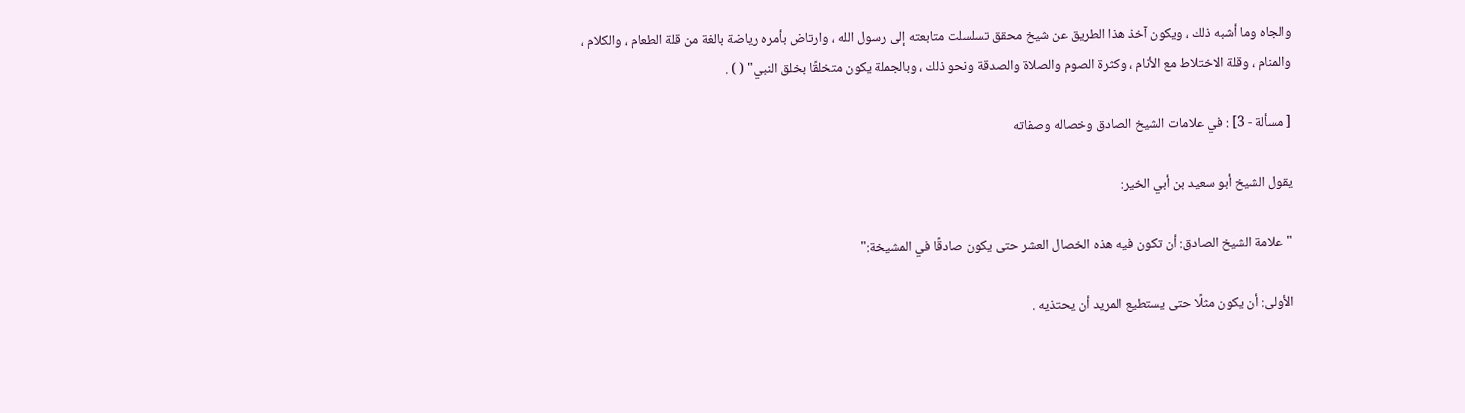والجاه وما أشبه ذلك ، ويكون آخذ هذا الطريق عن شيخ محقق تسلسلت متابعته إلى رسول الله ، وارتاض بأمره رياضة بالغة من قلة الطعام ، والكلام ، والمنام ، وقلة الاختلاط مع الأنام ، وكثرة الصوم والصلاة والصدقة ونحو ذلك ، وبالجملة يكون متخلقًا بخلق النبي" ( ) .

[ مسألة - 3] : في علامات الشيخ الصادق وخصاله وصفاته

يقول الشيخ أبو سعيد بن أبي الخير:

"علامة الشيخ الصادق: أن تكون فيه هذه الخصال العشر حتى يكون صادقًا في المشيخة:"

الأولى: أن يكون مثلًا حتى يستطيع المريد أن يحتذيه .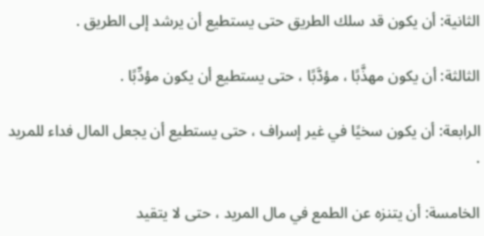الثانية: أن يكون قد سلك الطريق حتى يستطيع أن يرشد إلى الطريق .

الثالثة: أن يكون مهذَّبًا ، مؤدَّبًا ، حتى يستطيع أن يكون مؤدِّبًا .

الرابعة: أن يكون سخيًا في غير إسراف ، حتى يستطيع أن يجعل المال فداء للمريد .

الخامسة: أن يتنزه عن الطمع في مال المريد ، حتى لا يتقيد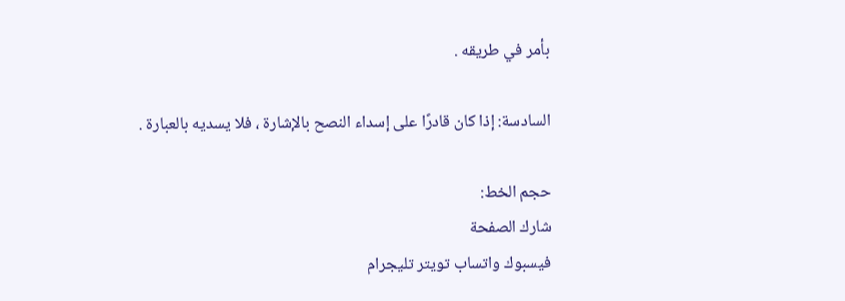بأمر في طريقه .

السادسة: إذا كان قادرًا على إسداء النصح بالإشارة ، فلا يسديه بالعبارة .

حجم الخط:
شارك الصفحة
فيسبوك واتساب تويتر تليجرام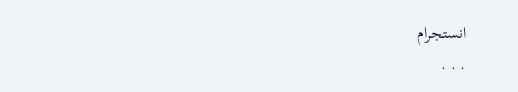انستجرام
. . .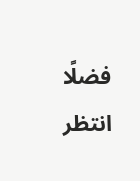فضلًا انتظر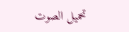تحميل الصوت